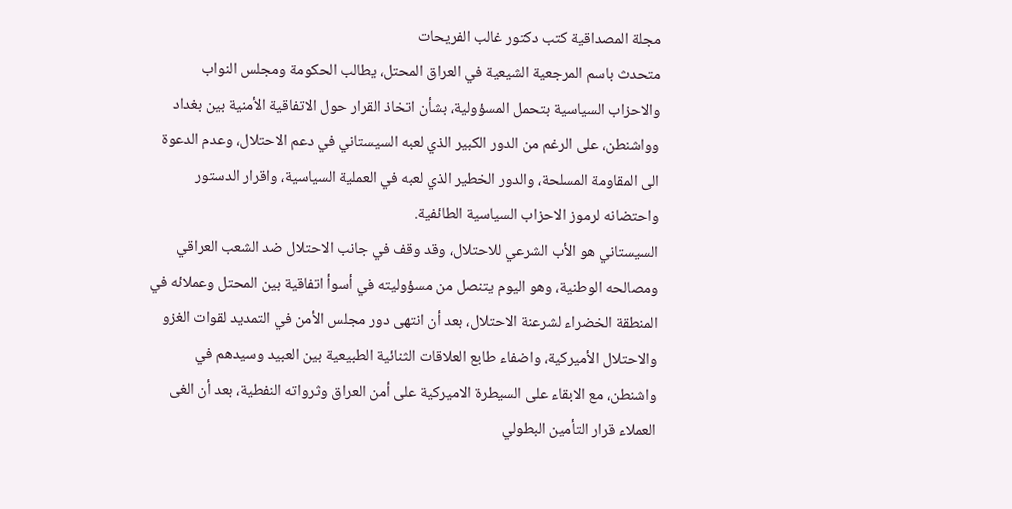مجلة المصداقية كتب دكتور غالب الفريحات
متحدث باسم المرجعية الشيعية في العراق المحتل، يطالب الحكومة ومجلس النواب والاحزاب السياسية بتحمل المسؤولية، بشأن اتخاذ القرار حول الاتفاقية الأمنية بين بغداد وواشنطن، على الرغم من الدور الكبير الذي لعبه السيستاني في دعم الاحتلال، وعدم الدعوة الى المقاومة المسلحة، والدور الخطير الذي لعبه في العملية السياسية، واقرار الدستور واحتضانه لرموز الاحزاب السياسية الطائفية.
السيستاني هو الأب الشرعي للاحتلال، وقد وقف في جانب الاحتلال ضد الشعب العراقي ومصالحه الوطنية، وهو اليوم يتنصل من مسؤوليته في أسوأ اتفاقية بين المحتل وعملائه في المنطقة الخضراء لشرعنة الاحتلال، بعد أن انتهى دور مجلس الأمن في التمديد لقوات الغزو والاحتلال الأميركية، واضفاء طابع العلاقات الثنائية الطبيعية بين العبيد وسيدهم في واشنطن، مع الابقاء على السيطرة الاميركية على أمن العراق وثرواته النفطية، بعد أن الغى العملاء قرار التأمين البطولي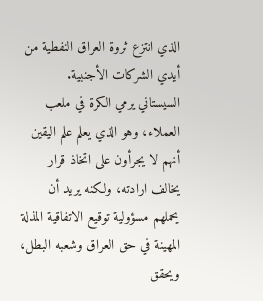الذي انتزع ثروة العراق النفطية من أيدي الشركات الأجنبية.
السيستاني يرمي الكرة في ملعب العملاء، وهو الذي يعلم علم اليقين أنهم لا يجرأون على اتخاذ قرار يخالف ارادته، ولكنه يريد أن يحملهم مسؤولية توقيع الاتفاقية المذلة المهينة في حق العراق وشعبه البطل، ويحقق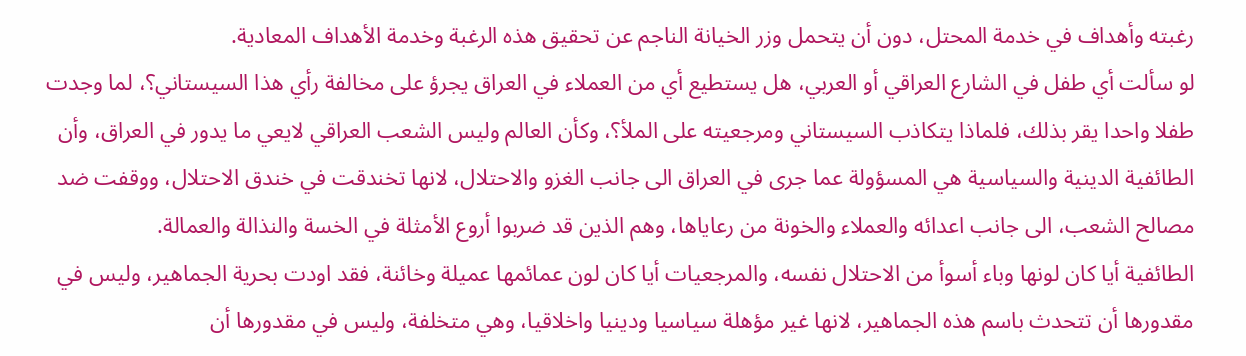رغبته وأهداف في خدمة المحتل، دون أن يتحمل وزر الخيانة الناجم عن تحقيق هذه الرغبة وخدمة الأهداف المعادية.
لو سألت أي طفل في الشارع العراقي أو العربي، هل يستطيع أي من العملاء في العراق يجرؤ على مخالفة رأي هذا السيستاني؟، لما وجدت طفلا واحدا يقر بذلك، فلماذا يتكاذب السيستاني ومرجعيته على الملأ؟، وكأن العالم وليس الشعب العراقي لايعي ما يدور في العراق، وأن الطائفية الدينية والسياسية هي المسؤولة عما جرى في العراق الى جانب الغزو والاحتلال، لانها تخندقت في خندق الاحتلال، ووقفت ضد مصالح الشعب، الى جانب اعدائه والعملاء والخونة من رعاياها، وهم الذين قد ضربوا أروع الأمثلة في الخسة والنذالة والعمالة.
الطائفية أيا كان لونها وباء أسوأ من الاحتلال نفسه، والمرجعيات أيا كان لون عمائمها عميلة وخائنة، فقد اودت بحرية الجماهير، وليس في مقدورها أن تتحدث باسم هذه الجماهير، لانها غير مؤهلة سياسيا ودينيا واخلاقيا، وهي متخلفة، وليس في مقدورها أن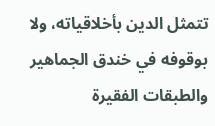تتمثل الدين بأخلاقياته، ولا بوقوفه في خندق الجماهير والطبقات الفقيرة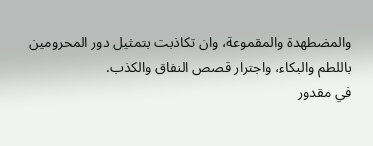والمضطهدة والمقموعة، وان تكاذبت بتمثيل دور المحرومين باللطم والبكاء، واجترار قصص النفاق والكذب.
في مقدور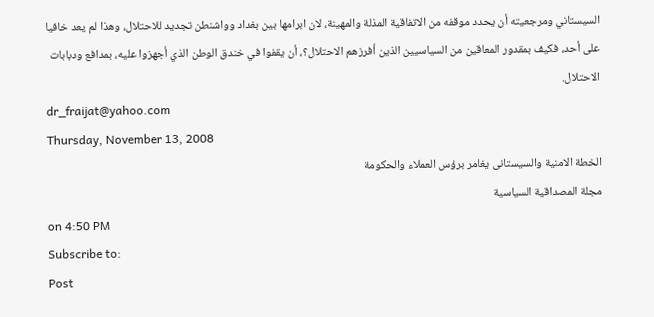السيستاني ومرجعيته أن يحدد موقفه من الاتفاقية المذلة والمهينة، لان ابرامها بين بغداد وواشنطن تجديد للاحتلال، وهذا لم يعد خافيا على أحد، فكيف بمقدور المعاقين من السياسيين الذين أفرزهم الاحتلال؟، أن يقفوا في خندق الوطن الذي أجهزوا عليه، بمدافع ودبابات الاحتلال.
dr_fraijat@yahoo.com
Thursday, November 13, 2008
الخطة الامنية والسيستانى يغامر برؤس العملاء والحكومة
مجلة المصداقية السياسية
on 4:50 PM
Subscribe to:
Post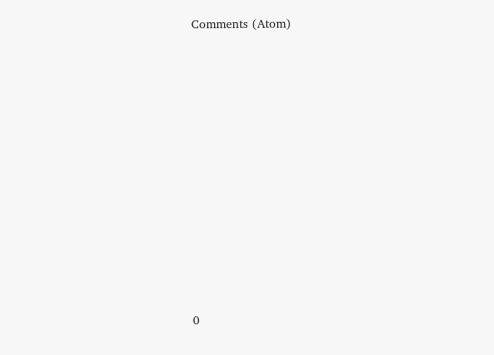Comments (Atom)


















0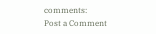comments:
Post a Comment